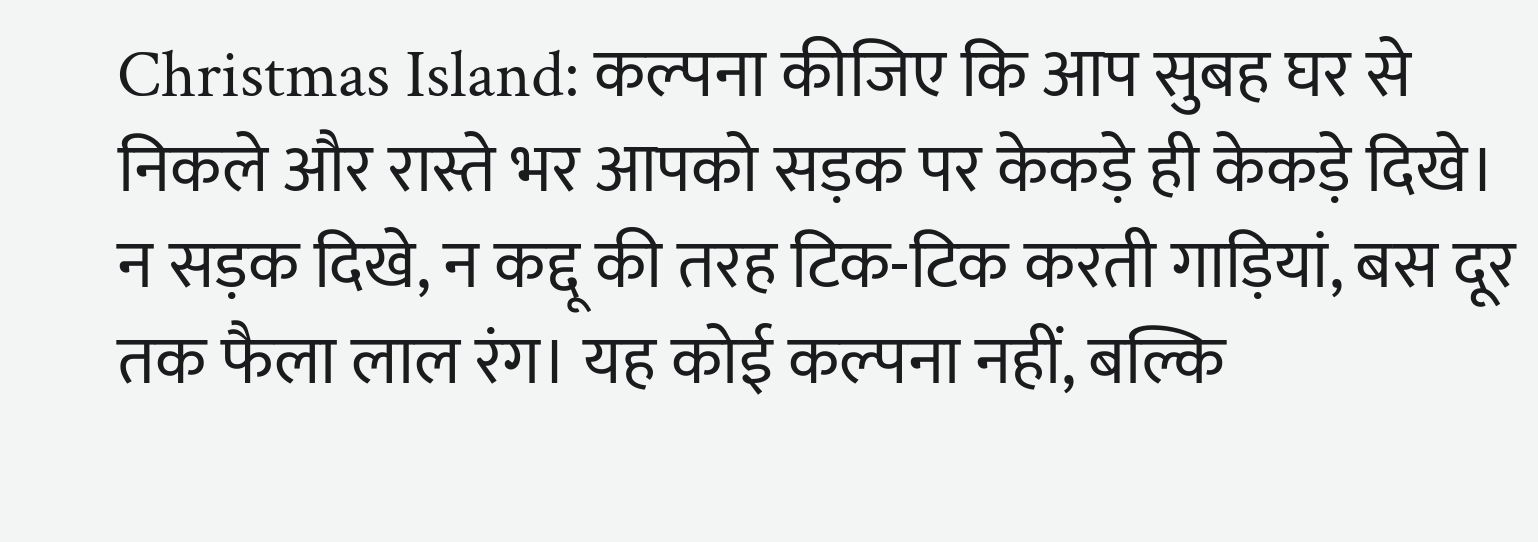Christmas Island: कल्पना कीजिए कि आप सुबह घर से निकले और रास्ते भर आपको सड़क पर केकड़े ही केकड़े दिखे। न सड़क दिखे, न कद्दू की तरह टिक-टिक करती गाड़ियां, बस दूर तक फैला लाल रंग। यह कोई कल्पना नहीं, बल्कि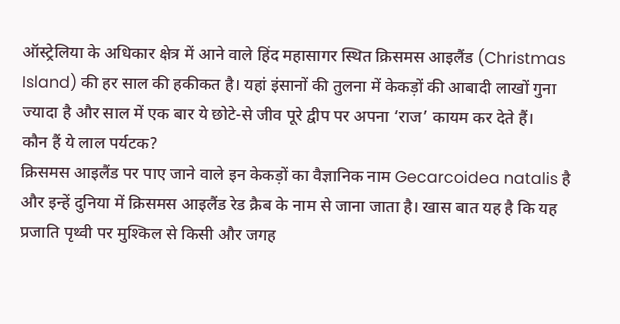ऑस्ट्रेलिया के अधिकार क्षेत्र में आने वाले हिंद महासागर स्थित क्रिसमस आइलैंड (Christmas Island) की हर साल की हकीकत है। यहां इंसानों की तुलना में केकड़ों की आबादी लाखों गुना ज्यादा है और साल में एक बार ये छोटे-से जीव पूरे द्वीप पर अपना ‘राज’ कायम कर देते हैं।
कौन हैं ये लाल पर्यटक?
क्रिसमस आइलैंड पर पाए जाने वाले इन केकड़ों का वैज्ञानिक नाम Gecarcoidea natalis है और इन्हें दुनिया में क्रिसमस आइलैंड रेड क्रैब के नाम से जाना जाता है। खास बात यह है कि यह प्रजाति पृथ्वी पर मुश्किल से किसी और जगह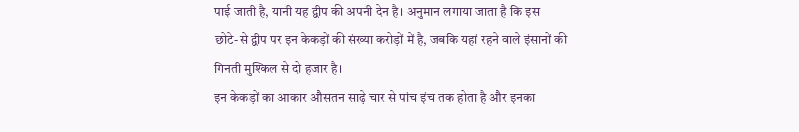पाई जाती है, यानी यह द्वीप की अपनी देन है। अनुमान लगाया जाता है कि इस छोटे-से द्वीप पर इन केकड़ों की संख्या करोड़ों में है, जबकि यहां रहने वाले इंसानों की गिनती मुश्किल से दो हजार है।
इन केकड़ों का आकार औसतन साढ़े चार से पांच इंच तक होता है और इनका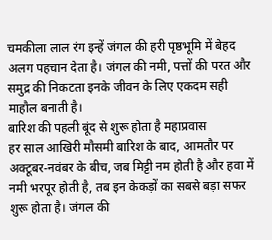चमकीला लाल रंग इन्हें जंगल की हरी पृष्ठभूमि में बेहद अलग पहचान देता है। जंगल की नमी, पत्तों की परत और समुद्र की निकटता इनके जीवन के लिए एकदम सही माहौल बनाती है।
बारिश की पहली बूंद से शुरू होता है महाप्रवास
हर साल आखिरी मौसमी बारिश के बाद, आमतौर पर अक्टूबर-नवंबर के बीच, जब मिट्टी नम होती है और हवा में नमी भरपूर होती है, तब इन केकड़ों का सबसे बड़ा सफर शुरू होता है। जंगल की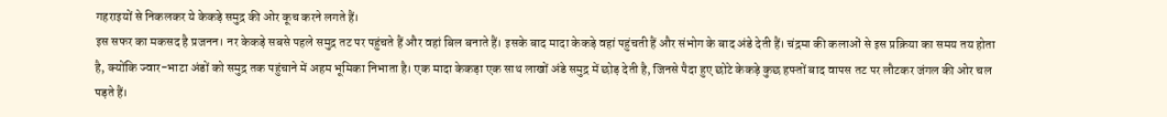गहराइयों से निकलकर ये केकड़े समुद्र की ओर कूच करने लगते हैं।
इस सफर का मकसद है प्रजनन। नर केकड़े सबसे पहले समुद्र तट पर पहुंचते हैं और वहां बिल बनाते हैं। इसके बाद मादा केकड़े वहां पहुंचती हैं और संभोग के बाद अंडे देती हैं। चंद्रमा की कलाओं से इस प्रक्रिया का समय तय होता है, क्योंकि ज्वार-भाटा अंडों को समुद्र तक पहुंचाने में अहम भूमिका निभाता है। एक मादा केकड़ा एक साथ लाखों अंडे समुद्र में छोड़ देती है, जिनसे पैदा हुए छोटे केकड़े कुछ हफ्तों बाद वापस तट पर लौटकर जंगल की ओर चल पड़ते हैं।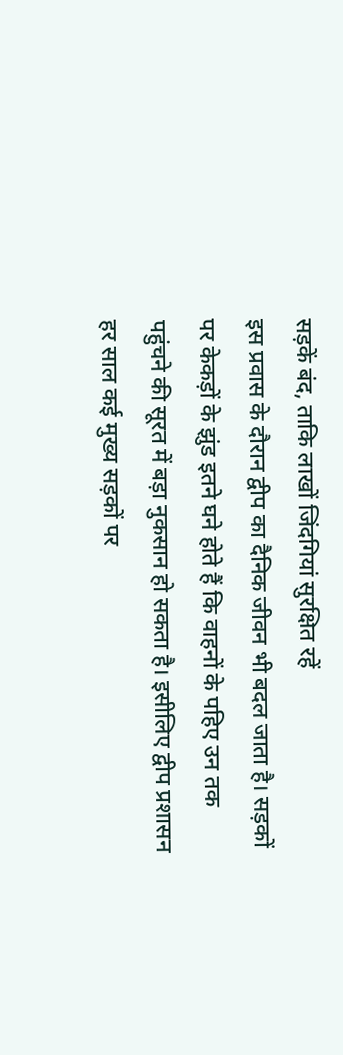सड़कें बंद, ताकि लाखों जिंदगियां सुरक्षित रहें
इस प्रवास के दौरान द्वीप का दैनिक जीवन भी बदल जाता है। सड़कों पर केकड़ों के झुंड इतने घने होते हैं कि वाहनों के पहिए उन तक पहुंचने की सूरत में बड़ा नुकसान हो सकता है। इसीलिए द्वीप प्रशासन हर साल कई मुख्य सड़कों पर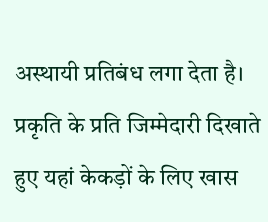अस्थायी प्रतिबंध लगा देता है।
प्रकृति के प्रति जिम्मेदारी दिखाते हुए यहां केकड़ों के लिए खास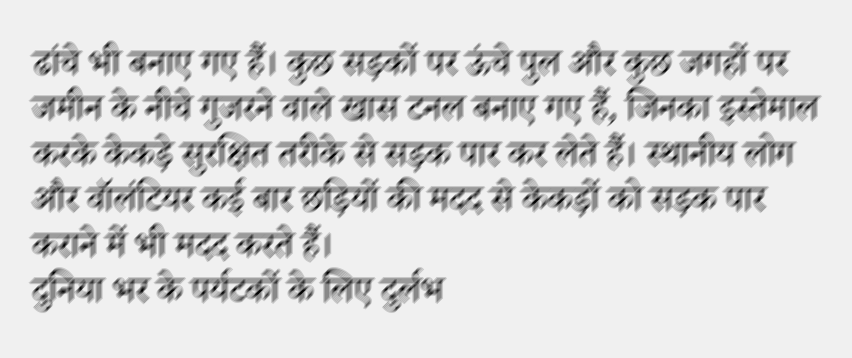ढांचे भी बनाए गए हैं। कुछ सड़कों पर ऊंचे पुल और कुछ जगहों पर जमीन के नीचे गुजरने वाले खास टनल बनाए गए हैं, जिनका इस्तेमाल करके केकड़े सुरक्षित तरीके से सड़क पार कर लेते हैं। स्थानीय लोग और वॉलंटियर कई बार छड़ियों की मदद से केकड़ों को सड़क पार कराने में भी मदद करते हैं।
दुनिया भर के पर्यटकों के लिए दुर्लभ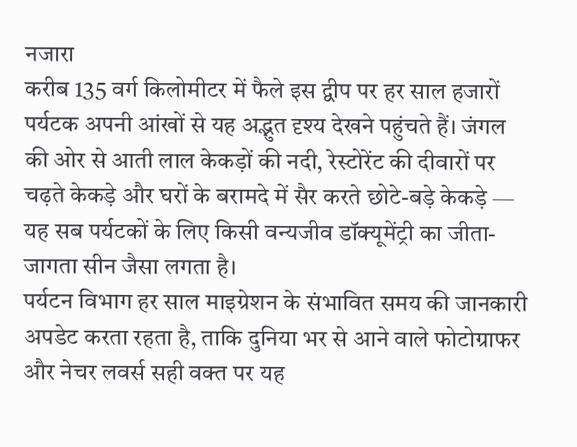नजारा
करीब 135 वर्ग किलोमीटर में फैले इस द्वीप पर हर साल हजारों पर्यटक अपनी आंखों से यह अद्भुत दृश्य देखने पहुंचते हैं। जंगल की ओर से आती लाल केकड़ों की नदी, रेस्टोरेंट की दीवारों पर चढ़ते केकड़े और घरों के बरामदे में सैर करते छोटे-बड़े केकड़े — यह सब पर्यटकों के लिए किसी वन्यजीव डॉक्यूमेंट्री का जीता-जागता सीन जैसा लगता है।
पर्यटन विभाग हर साल माइग्रेशन के संभावित समय की जानकारी अपडेट करता रहता है, ताकि दुनिया भर से आने वाले फोटोग्राफर और नेचर लवर्स सही वक्त पर यह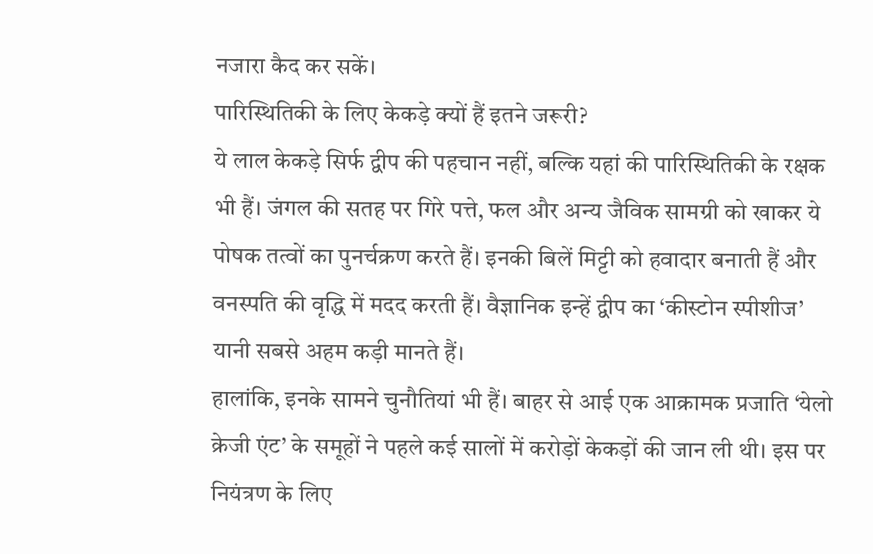नजारा कैद कर सकें।
पारिस्थितिकी के लिए केकड़े क्यों हैं इतने जरूरी?
ये लाल केकड़े सिर्फ द्वीप की पहचान नहीं, बल्कि यहां की पारिस्थितिकी के रक्षक भी हैं। जंगल की सतह पर गिरे पत्ते, फल और अन्य जैविक सामग्री को खाकर ये पोषक तत्वों का पुनर्चक्रण करते हैं। इनकी बिलें मिट्टी को हवादार बनाती हैं और वनस्पति की वृद्धि में मदद करती हैं। वैज्ञानिक इन्हें द्वीप का ‘कीस्टोन स्पीशीज’ यानी सबसे अहम कड़ी मानते हैं।
हालांकि, इनके सामने चुनौतियां भी हैं। बाहर से आई एक आक्रामक प्रजाति ‘येलो क्रेजी एंट’ के समूहों ने पहले कई सालों में करोड़ों केकड़ों की जान ली थी। इस पर नियंत्रण के लिए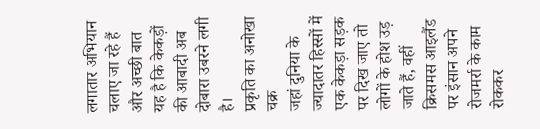लगातार अभियान चलाए जा रहे हैं और अच्छी बात यह है कि केकड़ों की आबादी अब दोबारा उबरने लगी है।
प्रकृति का अनोखा चक्र
जहां दुनिया के ज्यादातर हिस्सों में एक केकड़ा सड़क पर दिख जाए तो लोगों के होश उड़ जाते हैं, वहीं क्रिसमस आइलैंड पर इंसान अपने रोजमर्रा के काम रोककर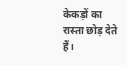केकड़ों का रास्ता छोड़ देते हैं।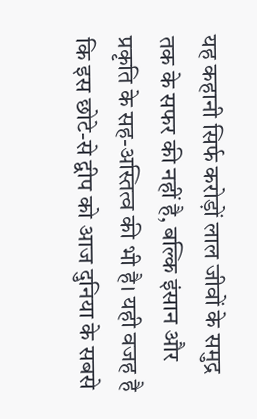यह कहानी सिर्फ करोड़ों लाल जीवों के समुद्र तक के सफर की नहीं है, बल्कि इंसान और प्रकृति के सह-अस्तित्व की भी है। यही वजह है कि इस छोटे-से द्वीप को आज दुनिया के सबसे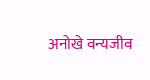अनोखे वन्यजीव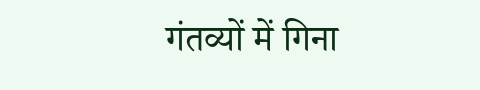गंतव्यों में गिना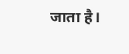जाता है।